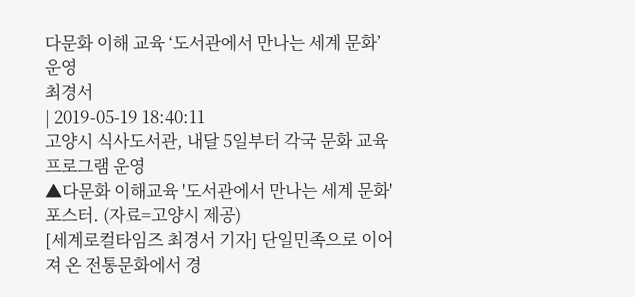다문화 이해 교육 ‘도서관에서 만나는 세계 문화’ 운영
최경서
| 2019-05-19 18:40:11
고양시 식사도서관, 내달 5일부터 각국 문화 교육프로그램 운영
▲다문화 이해교육 '도서관에서 만나는 세계 문화' 포스터. (자료=고양시 제공)
[세계로컬타임즈 최경서 기자] 단일민족으로 이어져 온 전통문화에서 경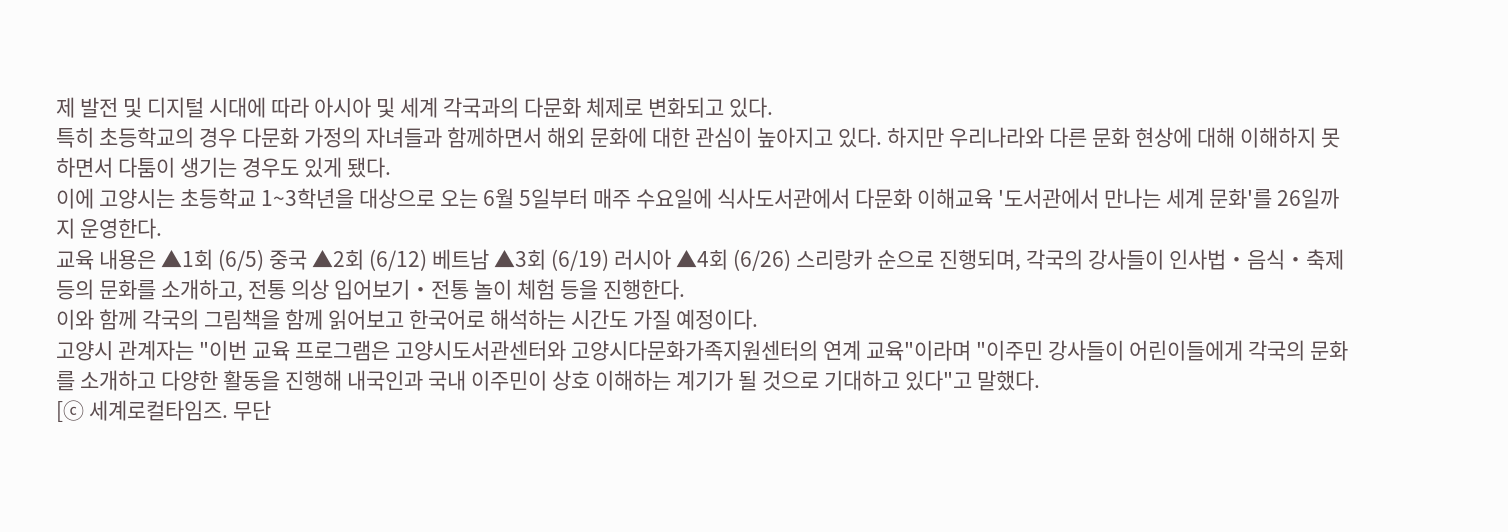제 발전 및 디지털 시대에 따라 아시아 및 세계 각국과의 다문화 체제로 변화되고 있다.
특히 초등학교의 경우 다문화 가정의 자녀들과 함께하면서 해외 문화에 대한 관심이 높아지고 있다. 하지만 우리나라와 다른 문화 현상에 대해 이해하지 못하면서 다툼이 생기는 경우도 있게 됐다.
이에 고양시는 초등학교 1~3학년을 대상으로 오는 6월 5일부터 매주 수요일에 식사도서관에서 다문화 이해교육 '도서관에서 만나는 세계 문화'를 26일까지 운영한다.
교육 내용은 ▲1회 (6/5) 중국 ▲2회 (6/12) 베트남 ▲3회 (6/19) 러시아 ▲4회 (6/26) 스리랑카 순으로 진행되며, 각국의 강사들이 인사법‧음식‧축제 등의 문화를 소개하고, 전통 의상 입어보기‧전통 놀이 체험 등을 진행한다.
이와 함께 각국의 그림책을 함께 읽어보고 한국어로 해석하는 시간도 가질 예정이다.
고양시 관계자는 "이번 교육 프로그램은 고양시도서관센터와 고양시다문화가족지원센터의 연계 교육"이라며 "이주민 강사들이 어린이들에게 각국의 문화를 소개하고 다양한 활동을 진행해 내국인과 국내 이주민이 상호 이해하는 계기가 될 것으로 기대하고 있다"고 말했다.
[ⓒ 세계로컬타임즈. 무단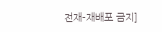전재-재배포 금지]